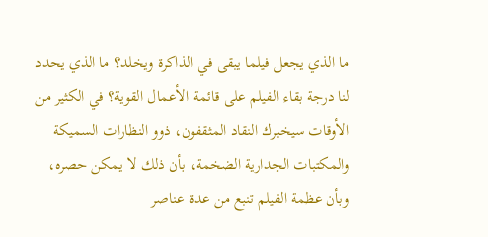ما الذي يجعل فيلما يبقى في الذاكرة ويخلد؟ ما الذي يحدد لنا درجة بقاء الفيلم على قائمة الأعمال القوية؟ في الكثير من الأوقات سيخبرك النقاد المثقفون، ذوو النظارات السميكة والمكتبات الجدارية الضخمة، بأن ذلك لا يمكن حصره، وبأن عظمة الفيلم تنبع من عدة عناصر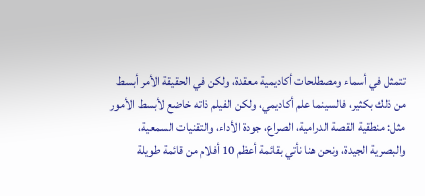تتمثل في أسماء ومصطلحات أكاديمية معقدة، ولكن في الحقيقة الأمر أبسط من ذلك بكثير، فالسينما علم أكاديمي، ولكن الفيلم ذاته خاضع لأبسط الأمور مثل: منطقية القصة الدرامية، الصراع، جودة الأداء، والتقنيات السمعية، والبصرية الجيدة، ونحن هنا نأتي بقائمة أعظم 10 أفلام من قائمة طويلة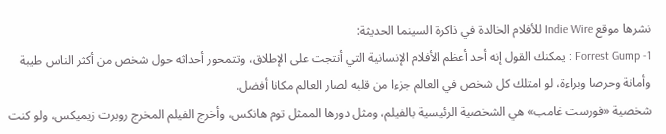نشرها موقع Indie Wire للأفلام الخالدة في ذاكرة السينما الحديثة:
1- Forrest Gump : يمكنك القول إنه أحد أعظم الأفلام الإنسانية التي أنتجت على الإطلاق، وتتمحور أحداثه حول شخص من أكثر الناس طيبة وأمانة وحرصا وبراءة، لو امتلك كل شخص في العالم جزءا من قلبه لصار العالم مكانا أفضل.
شخصية «فورست غامب» هي الشخصية الرئيسية بالفيلم، ومثل دورها الممثل توم هانكس، وأخرج الفيلم المخرج روبرت زيميكس، ولو كنت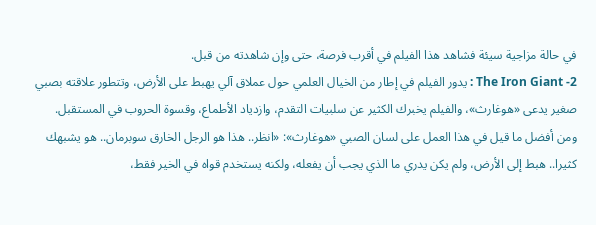في حالة مزاجية سيئة فشاهد هذا الفيلم في أقرب فرصة، حتى وإن شاهدته من قبل.
2- The Iron Giant : يدور الفيلم في إطار من الخيال العلمي حول عملاق آلي يهبط على الأرض، وتتطور علاقته بصبي صغير يدعى «هوغارث»، والفيلم يخبرك الكثير عن سلبيات التقدم، وازدياد الأطماع، وقسوة الحروب في المستقبل.
ومن أفضل ما قيل في هذا العمل على لسان الصبي «هوغارث»: «انظر.. هذا هو الرجل الخارق سوبرمان.. هو يشبهك كثيرا.. هبط إلى الأرض، ولم يكن يدري ما الذي يجب أن يفعله، ولكنه يستخدم قواه في الخير فقط،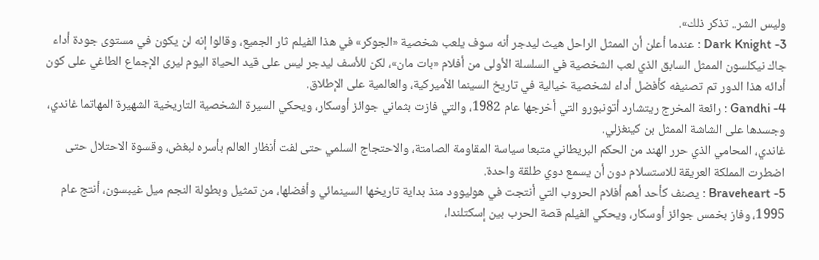وليس الشر.. تذكر ذلك».
3- Dark Knight : عندما أعلن أن الممثل الراحل هيث ليدجر أنه سوف يلعب شخصية «الجوكر» في هذا الفيلم ثار الجميع، وقالوا إنه لن يكون في مستوى جودة أداء جاك نيكلسون الممثل السابق الذي لعب الشخصية في السلسلة الأولى من أفلام «بات مان»، لكن للأسف ليدجر ليس على قيد الحياة اليوم ليرى الإجماع الطاغي على كون أدائه هذا الدور تم تصنيفه كأفضل أداء لشخصية خيالية في تاريخ السينما الأميركية، والعالمية على الإطلاق.
4- Gandhi : رائعة المخرج ريتشارد أتونبورو التي أخرجها عام 1982، والتي فازت بثماني جوائز أوسكار، ويحكي السيرة الشخصية التاريخية الشهيرة المهاتما غاندي، وجسدها على الشاشة الممثل بن كينغزلي.
غاندي، المحامي الذي حرر الهند من الحكم البريطاني متبعا سياسة المقاومة الصامتة، والاحتجاج السلمي حتى لفت أنظار العالم بأسره لبغض، وقسوة الاحتلال حتى اضطرت المملكة العريقة للاستسلام دون أن يسمع دوي طلقة واحدة.
5- Braveheart : يصنف كأحد أهم أفلام الحروب التي أنتجت في هوليوود منذ بداية تاريخها السينمائي وأفضلها، من تمثيل وبطولة النجم ميل غيبسون، أنتج عام 1995، وفاز بخمس جوائز أوسكار، ويحكي الفيلم قصة الحرب بين إسكتلندا،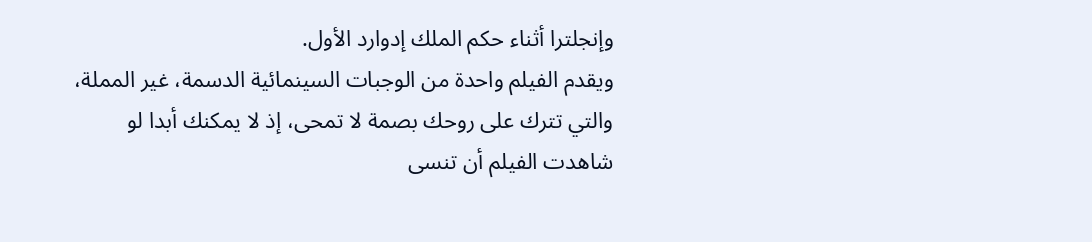وإنجلترا أثناء حكم الملك إدوارد الأول.
ويقدم الفيلم واحدة من الوجبات السينمائية الدسمة، غير المملة، والتي تترك على روحك بصمة لا تمحى، إذ لا يمكنك أبدا لو شاهدت الفيلم أن تنسى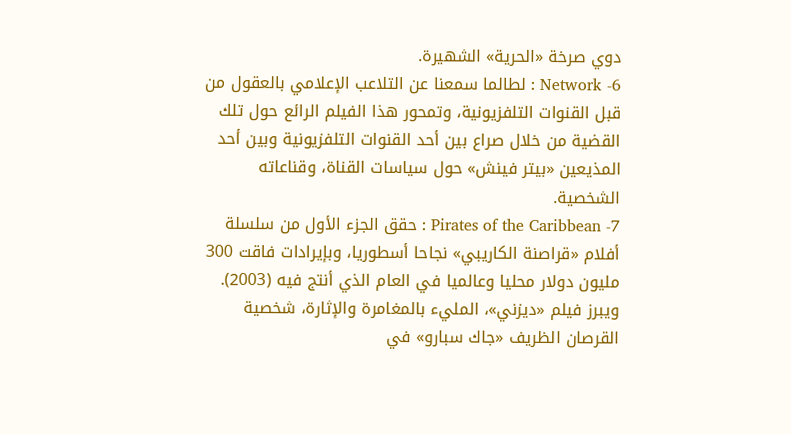دوي صرخة «الحرية» الشهيرة.
6- Network : لطالما سمعنا عن التلاعب الإعلامي بالعقول من قبل القنوات التلفزيونية، وتمحور هذا الفيلم الرائع حول تلك القضية من خلال صراع بين أحد القنوات التلفزيونية وبين أحد المذيعين «بيتر فينش» حول سياسات القناة، وقناعاته الشخصية.
7- Pirates of the Caribbean : حقق الجزء الأول من سلسلة أفلام «قراصنة الكاريبي» نجاحا أسطوريا، وبإيرادات فاقت 300 مليون دولار محليا وعالميا في العام الذي أنتج فيه (2003). ويبرز فيلم «ديزني»، المليء بالمغامرة والإثارة، شخصية القرصان الظريف «جاك سبارو» في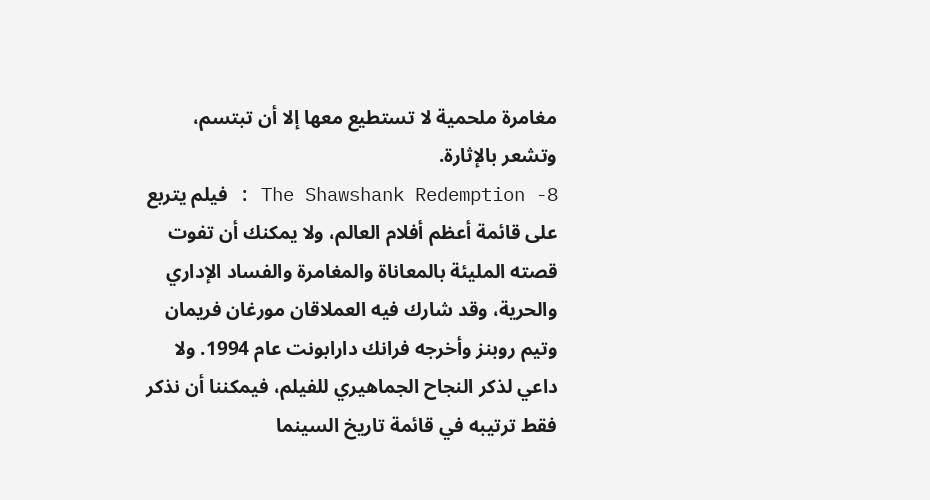مغامرة ملحمية لا تستطيع معها إلا أن تبتسم، وتشعر بالإثارة.
8- The Shawshank Redemption : فيلم يتربع على قائمة أعظم أفلام العالم، ولا يمكنك أن تفوت قصته المليئة بالمعاناة والمغامرة والفساد الإداري والحرية، وقد شارك فيه العملاقان مورغان فريمان وتيم روبنز وأخرجه فرانك دارابونت عام 1994. ولا داعي لذكر النجاح الجماهيري للفيلم، فيمكننا أن نذكر فقط ترتيبه في قائمة تاريخ السينما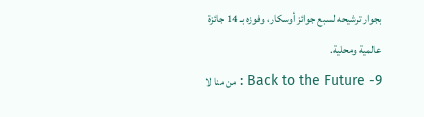بجوار ترشيحه لسبع جوائز أوسكار، وفوزه بـ 14 جائزة عالمية ومحلية.
9- Back to the Future : من منا لا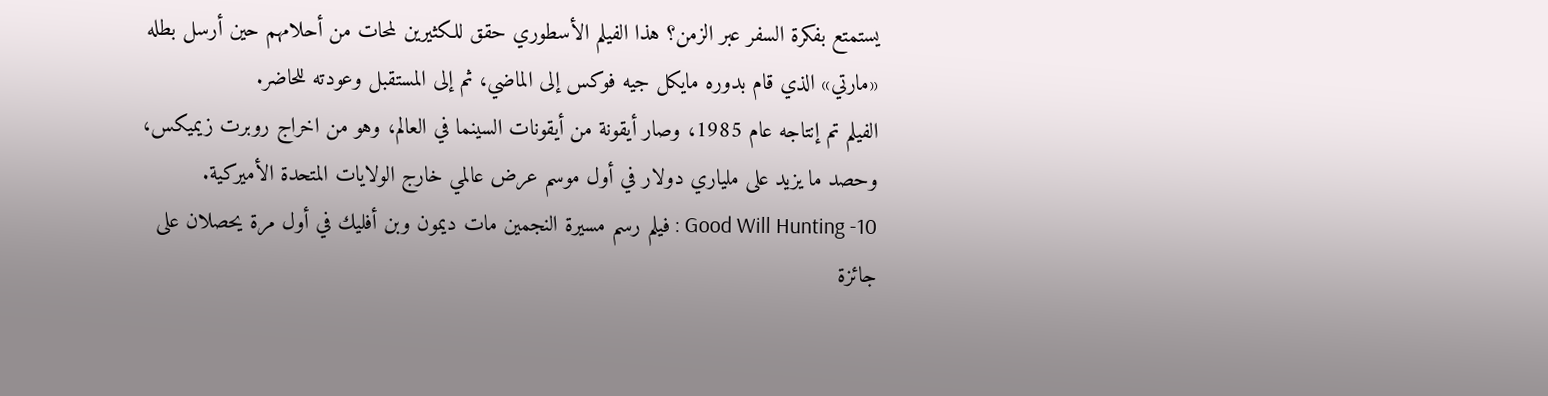يستمتع بفكرة السفر عبر الزمن؟ هذا الفيلم الأسطوري حقق للكثيرين لمحات من أحلامهم حين أرسل بطله «مارتي» الذي قام بدوره مايكل جيه فوكس إلى الماضي، ثم إلى المستقبل وعودته للحاضر.
الفيلم تم إنتاجه عام 1985، وصار أيقونة من أيقونات السينما في العالم، وهو من اخراج روبرت زيميكس، وحصد ما يزيد على ملياري دولار في أول موسم عرض عالمي خارج الولايات المتحدة الأميركية.
10- Good Will Hunting : فيلم رسم مسيرة النجمين مات ديمون وبن أفليك في أول مرة يحصلان على جائزة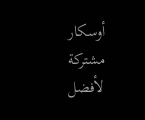أوسكار مشتركة لأفضل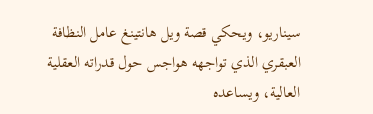سيناريو، ويحكي قصة ويل هانتينغ عامل النظافة العبقري الذي تواجهه هواجس حول قدراته العقلية العالية، ويساعده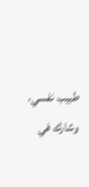طبيب نفسي، وشارك في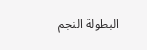البطولة النجم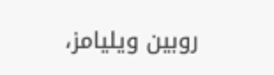روبين ويليامز،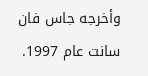وأخرجه جاس فان سانت عام 1997.